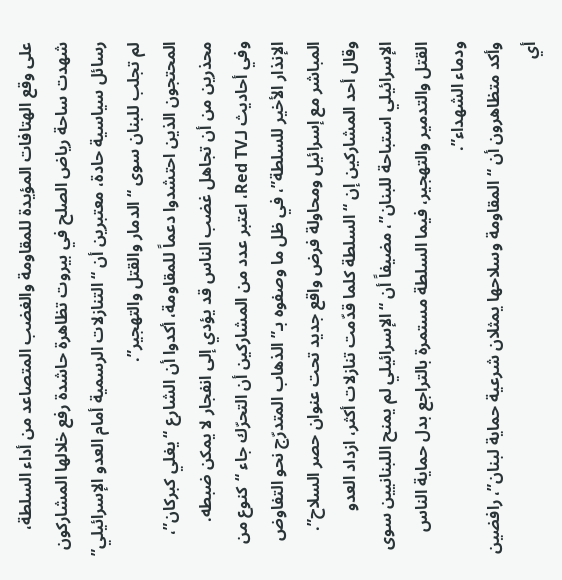على وقع الهتافات المؤيدة للمقاومة والغضب المتصاعد من أداء السلطة، شهدت ساحة رياض الصلح في بيروت تظاهرة حاشدة رفع خلالها المشاركون رسائل سياسية حادة، معتبرين أن “التنازلات الرسمية أمام العدو الإسرائيلي” لم تجلب للبنان سوى “الدمار والقتل والتهجير”.
المحتجون الذين احتشدوا دعماً للمقاومة، أكدوا أن الشارع “يغلي كبركان”، محذرين من أن تجاهل غضب الناس قد يؤدي إلى انفجار لا يمكن ضبطه.
وفي أحاديث لـRed TV، اعتبر عدد من المشاركين أن التحرّك جاء “كنوع من الإنذار الأخير للسلطة”، في ظل ما وصفوه بـ”الذهاب المتدرّج نحو التفاوض المباشر مع إسرائيل ومحاولة فرض واقع جديد تحت عنوان حصر السلاح”.
وقال أحد المشاركين إن “السلطة كلما قدّمت تنازلات أكثر، ازداد العدو الإسرائيلي استباحة للبنان”، مضيفاً أن “الإسرائيلي لم يمنح اللبنانيين سوى القتل والتدمير والتهجير، فيما السلطة مستمرة بالتراجع بدل حماية الناس ودماء الشهداء”.
وأكد متظاهرون أن “المقاومة وسلاحها يمثلان شرعية حماية لبنان”، رافضين أي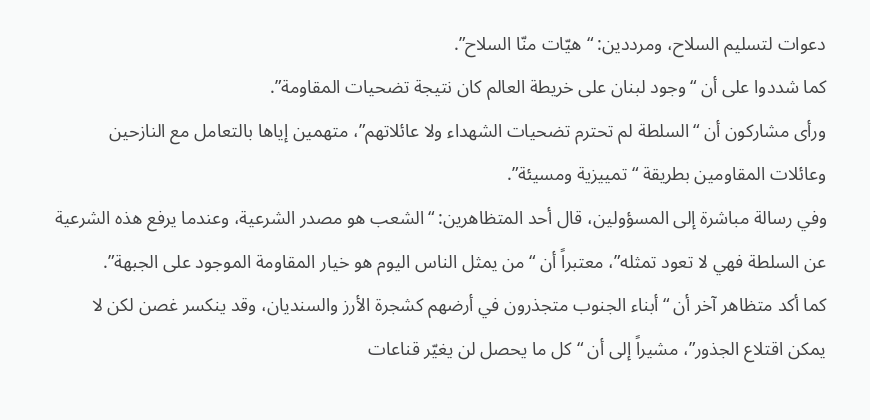دعوات لتسليم السلاح، ومرددين: “هيّات منّا السلاح”.
كما شددوا على أن “وجود لبنان على خريطة العالم كان نتيجة تضحيات المقاومة”.
ورأى مشاركون أن “السلطة لم تحترم تضحيات الشهداء ولا عائلاتهم”، متهمين إياها بالتعامل مع النازحين وعائلات المقاومين بطريقة “تمييزية ومسيئة”.
وفي رسالة مباشرة إلى المسؤولين، قال أحد المتظاهرين: “الشعب هو مصدر الشرعية، وعندما يرفع هذه الشرعية عن السلطة فهي لا تعود تمثله”، معتبراً أن “من يمثل الناس اليوم هو خيار المقاومة الموجود على الجبهة”.
كما أكد متظاهر آخر أن “أبناء الجنوب متجذرون في أرضهم كشجرة الأرز والسنديان، وقد ينكسر غصن لكن لا يمكن اقتلاع الجذور”، مشيراً إلى أن “كل ما يحصل لن يغيّر قناعات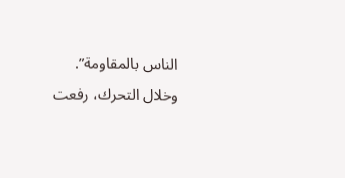الناس بالمقاومة”.
وخلال التحرك، رفعت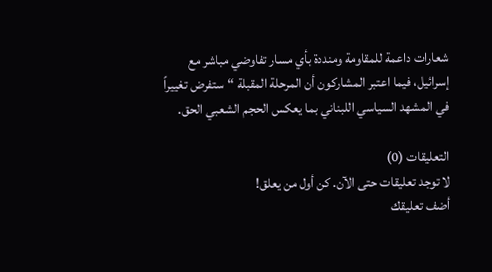شعارات داعمة للمقاومة ومنددة بأي مسار تفاوضي مباشر مع إسرائيل، فيما اعتبر المشاركون أن المرحلة المقبلة “ستفرض تغييراً في المشهد السياسي اللبناني بما يعكس الحجم الشعبي الحق.

التعليقات (0)
لا توجد تعليقات حتى الآن. كن أول من يعلق!
أضف تعليقك